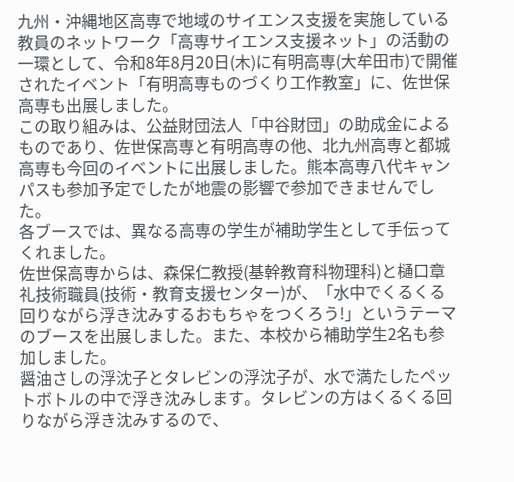九州・沖縄地区高専で地域のサイエンス支援を実施している教員のネットワーク「高専サイエンス支援ネット」の活動の一環として、令和8年8月20日(木)に有明高専(大牟田市)で開催されたイベント「有明高専ものづくり工作教室」に、佐世保高専も出展しました。
この取り組みは、公益財団法人「中谷財団」の助成金によるものであり、佐世保高専と有明高専の他、北九州高専と都城高専も今回のイベントに出展しました。熊本高専八代キャンパスも参加予定でしたが地震の影響で参加できませんでした。
各ブースでは、異なる高専の学生が補助学生として手伝ってくれました。
佐世保高専からは、森保仁教授(基幹教育科物理科)と樋口章礼技術職員(技術・教育支援センター)が、「水中でくるくる回りながら浮き沈みするおもちゃをつくろう!」というテーマのブースを出展しました。また、本校から補助学生2名も参加しました。
醤油さしの浮沈子とタレビンの浮沈子が、水で満たしたペットボトルの中で浮き沈みします。タレビンの方はくるくる回りながら浮き沈みするので、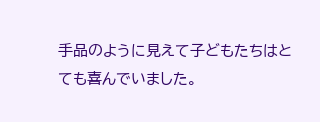手品のように見えて子どもたちはとても喜んでいました。